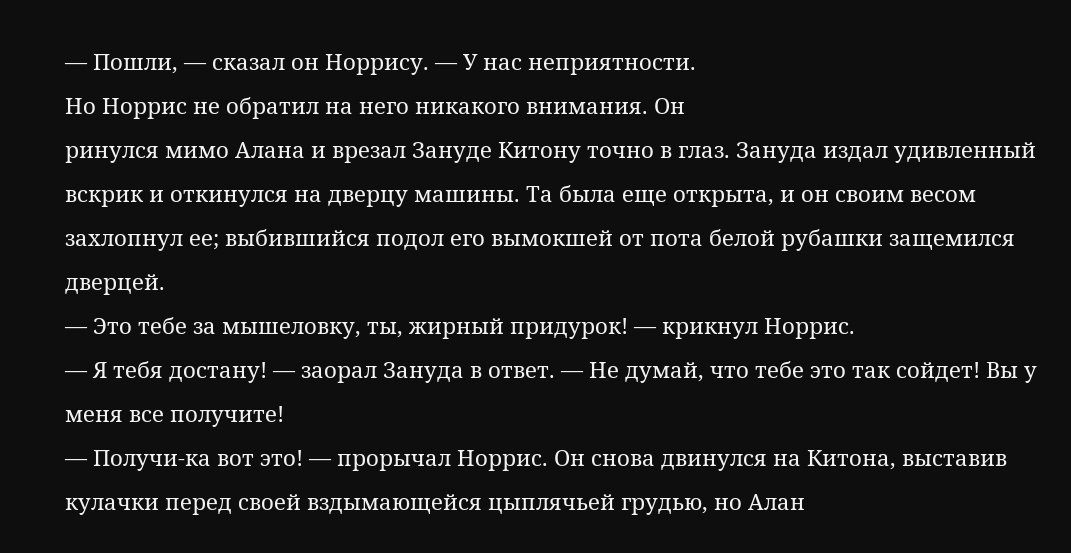— Пошли, — сказал он Норрису. — У нас неприятности.
Но Норрис не обратил на него никакого внимания. Он
ринулся мимо Алана и врезал Зануде Китону точно в глаз. Зануда издал удивленный вскрик и откинулся на дверцу машины. Та была еще открыта, и он своим весом захлопнул ее; выбившийся подол его вымокшей от пота белой рубашки защемился дверцей.
— Это тебе за мышеловку, ты, жирный придурок! — крикнул Норрис.
— Я тебя достану! — заорал Зануда в ответ. — Не думай, что тебе это так сойдет! Вы у меня все получите!
— Получи-ка вот это! — прорычал Норрис. Он снова двинулся на Китона, выставив кулачки перед своей вздымающейся цыплячьей грудью, но Алан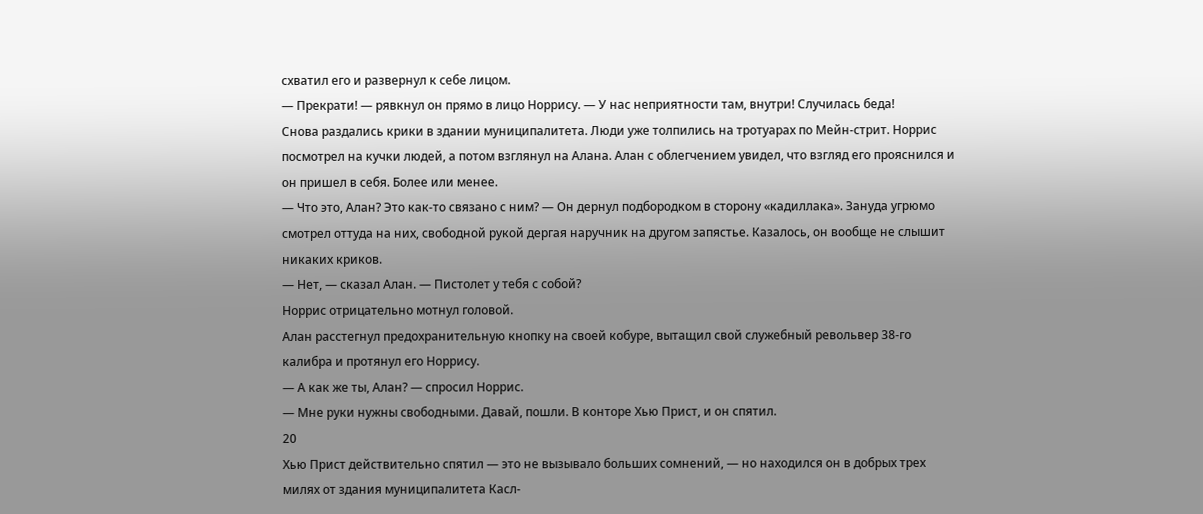схватил его и развернул к себе лицом.
— Прекрати! — рявкнул он прямо в лицо Норрису. — У нас неприятности там, внутри! Случилась беда!
Снова раздались крики в здании муниципалитета. Люди уже толпились на тротуарах по Мейн-стрит. Норрис посмотрел на кучки людей, а потом взглянул на Алана. Алан с облегчением увидел, что взгляд его прояснился и он пришел в себя. Более или менее.
— Что это, Алан? Это как-то связано с ним? — Он дернул подбородком в сторону «кадиллака». Зануда угрюмо смотрел оттуда на них, свободной рукой дергая наручник на другом запястье. Казалось, он вообще не слышит никаких криков.
— Нет, — сказал Алан. — Пистолет у тебя с собой?
Норрис отрицательно мотнул головой.
Алан расстегнул предохранительную кнопку на своей кобуре, вытащил свой служебный револьвер 38-го калибра и протянул его Норрису.
— А как же ты, Алан? — спросил Норрис.
— Мне руки нужны свободными. Давай, пошли. В конторе Хью Прист, и он спятил.
20
Хью Прист действительно спятил — это не вызывало больших сомнений, — но находился он в добрых трех милях от здания муниципалитета Касл-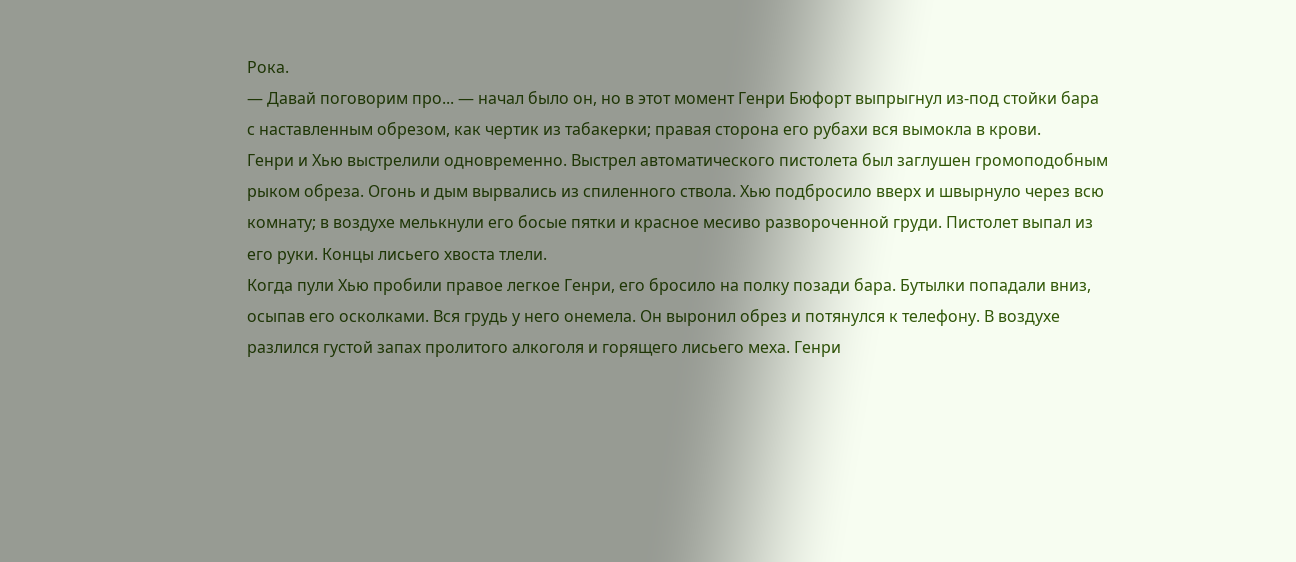Рока.
— Давай поговорим про... — начал было он, но в этот момент Генри Бюфорт выпрыгнул из-под стойки бара с наставленным обрезом, как чертик из табакерки; правая сторона его рубахи вся вымокла в крови.
Генри и Хью выстрелили одновременно. Выстрел автоматического пистолета был заглушен громоподобным рыком обреза. Огонь и дым вырвались из спиленного ствола. Хью подбросило вверх и швырнуло через всю комнату; в воздухе мелькнули его босые пятки и красное месиво развороченной груди. Пистолет выпал из его руки. Концы лисьего хвоста тлели.
Когда пули Хью пробили правое легкое Генри, его бросило на полку позади бара. Бутылки попадали вниз, осыпав его осколками. Вся грудь у него онемела. Он выронил обрез и потянулся к телефону. В воздухе разлился густой запах пролитого алкоголя и горящего лисьего меха. Генри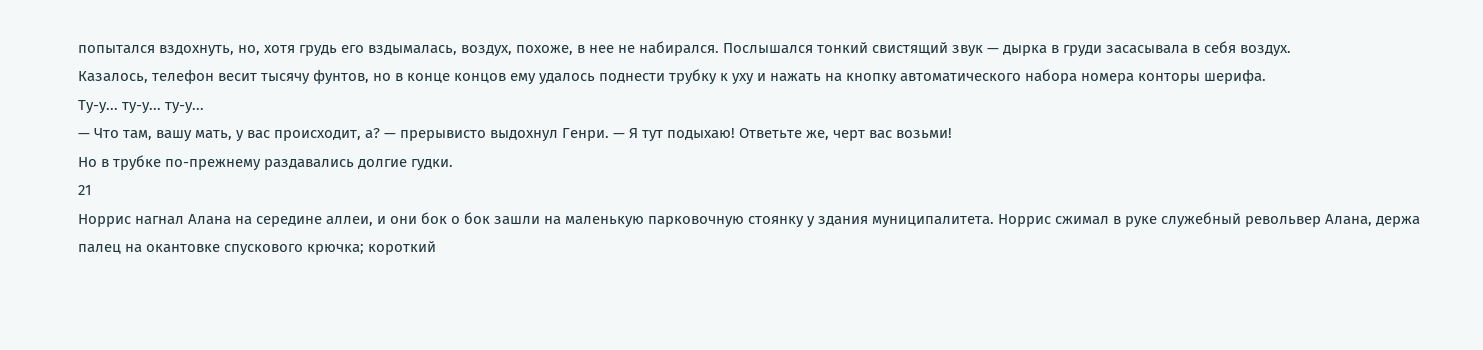попытался вздохнуть, но, хотя грудь его вздымалась, воздух, похоже, в нее не набирался. Послышался тонкий свистящий звук — дырка в груди засасывала в себя воздух.
Казалось, телефон весит тысячу фунтов, но в конце концов ему удалось поднести трубку к уху и нажать на кнопку автоматического набора номера конторы шерифа.
Ту-у... ту-у... ту-у...
— Что там, вашу мать, у вас происходит, а? — прерывисто выдохнул Генри. — Я тут подыхаю! Ответьте же, черт вас возьми!
Но в трубке по-прежнему раздавались долгие гудки.
21
Норрис нагнал Алана на середине аллеи, и они бок о бок зашли на маленькую парковочную стоянку у здания муниципалитета. Норрис сжимал в руке служебный револьвер Алана, держа палец на окантовке спускового крючка; короткий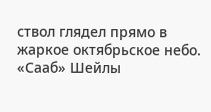ствол глядел прямо в жаркое октябрьское небо. «Сааб» Шейлы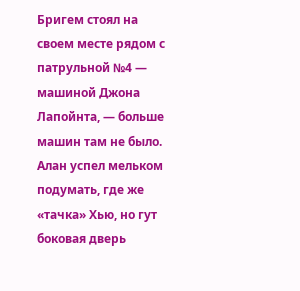Бригем стоял на своем месте рядом с патрульной №4 — машиной Джона Лапойнта, — больше машин там не было. Алан успел мельком подумать, где же «тачка» Хью, но гут боковая дверь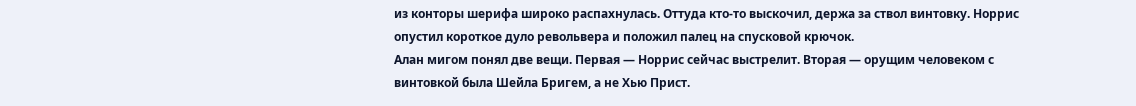из конторы шерифа широко распахнулась. Оттуда кто-то выскочил, держа за ствол винтовку. Норрис опустил короткое дуло револьвера и положил палец на спусковой крючок.
Алан мигом понял две вещи. Первая — Норрис сейчас выстрелит. Вторая — орущим человеком с винтовкой была Шейла Бригем, а не Хью Прист.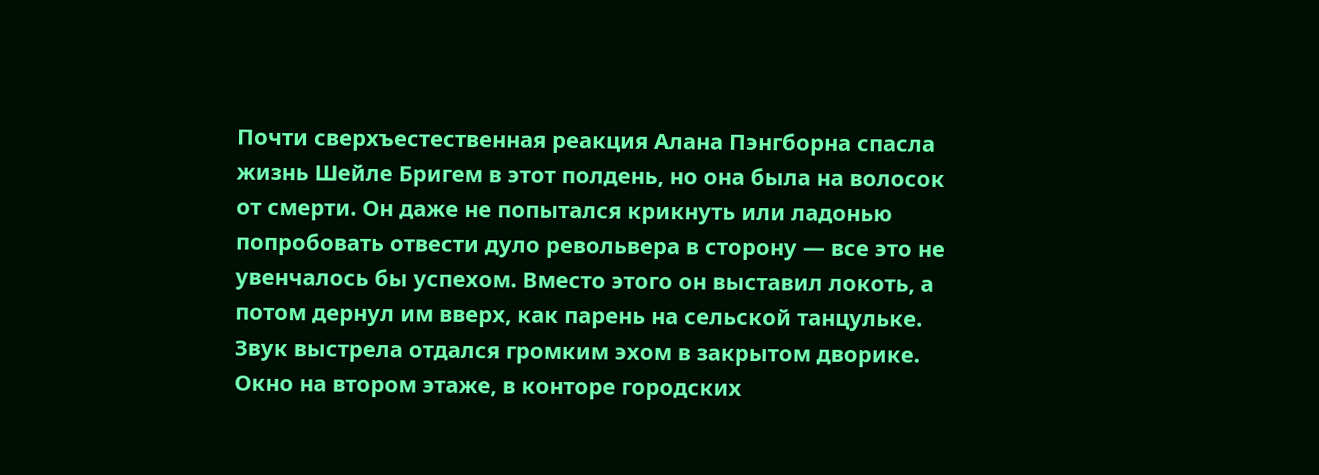Почти сверхъестественная реакция Алана Пэнгборна спасла жизнь Шейле Бригем в этот полдень, но она была на волосок от смерти. Он даже не попытался крикнуть или ладонью попробовать отвести дуло револьвера в сторону — все это не увенчалось бы успехом. Вместо этого он выставил локоть, а потом дернул им вверх, как парень на сельской танцульке. Звук выстрела отдался громким эхом в закрытом дворике. Окно на втором этаже, в конторе городских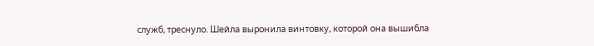служб, треснуло. Шейла выронила винтовку, которой она вышибла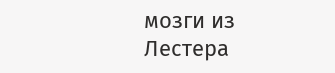мозги из Лестера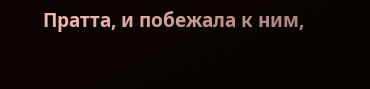Пратта, и побежала к ним,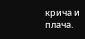крича и плача.